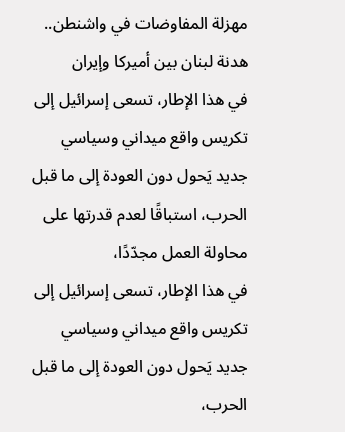مهزلة المفاوضات في واشنطن.. هدنة لبنان بين أميركا وإيران
في هذا الإطار، تسعى إسرائيل إلى تكريس واقع ميداني وسياسي جديد يَحول دون العودة إلى ما قبل الحرب، استباقًا لعدم قدرتها على محاولة العمل مجدّدًا،
في هذا الإطار، تسعى إسرائيل إلى تكريس واقع ميداني وسياسي جديد يَحول دون العودة إلى ما قبل الحرب،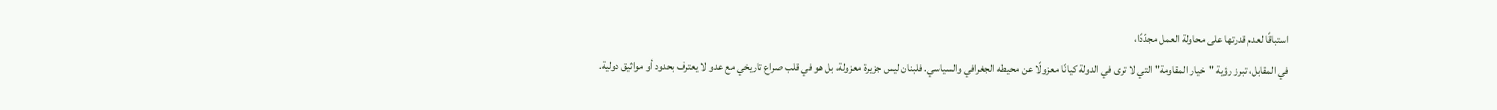استباقًا لعدم قدرتها على محاولة العمل مجدّدًا،
في المقابل، تبرز رؤية "خيار المقاومة" التي لا ترى في الدولة كيانًا معزولًا عن محيطه الجغرافي والسياسي. فلبنان ليس جزيرة معزولة، بل هو في قلب صراع تاريخي مع عدو لا يعترف بحدود أو مواثيق دولية.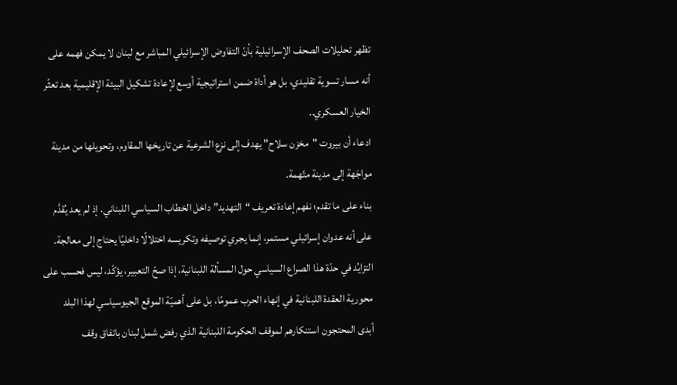تظهر تحليلات الصحف الإسرائيلية بأنّ التفاوض الإسرائيلي المباشر مع لبنان لا يمكن فهمه على أنه مسار تسوية تقليدي، بل هو أداة ضمن استراتيجية أوسع لإعادة تشكيل البيئة الإقليمية بعد تعثّر الخيار العسكري..
ادعاء أن بيروت "مخزن سلاح" يهدف إلى نزع الشرعية عن تاريخها المقاوم، وتحويلها من مدينة مواجَهة إلى مدينة متّهمة.
بناء على ما تقدم؛ نفهم إعادة تعريف “التهديد” داخل الخطاب السياسي اللبناني. إذ لم يعد يُقدَّم على أنه عدوان إسرائيلي مستمر، إنما يجري توصيفه وتكريسه اختلالًا داخليًا يحتاج إلى معالجة.
التزايُد في حدّة هذا الصراع السياسي حول المسألة اللبنانية، إذا صحّ التعبير، يؤكّد، ليس فحسب على محورية العقدة اللبنانية في إنهاء الحرب عمومًا، بل على أهميّة الموقع الجيوسياسي لهذا البلد
أبدى المحتجون استنكارهم لموقف الحكومة اللبنانية الذي رفض شمل لبنان باتفاق وقف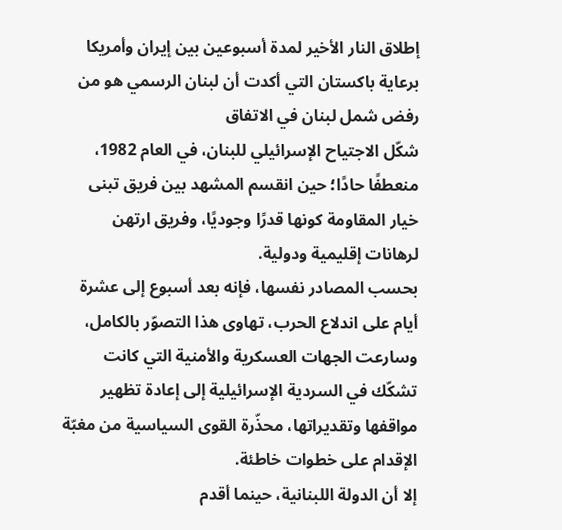إطلاق النار الأخير لمدة أسبوعين بين إيران وأمريكا برعاية باكستان التي أكدت أن لبنان الرسمي هو من رفض شمل لبنان في الاتفاق
شكّل الاجتياح الإسرائيلي للبنان، في العام 1982، منعطفًا حادًا؛ حين انقسم المشهد بين فريق تبنى خيار المقاومة كونها قدرًا وجوديًا، وفريق ارتهن لرهانات إقليمية ودولية.
بحسب المصادر نفسها، فإنه بعد أسبوع إلى عشرة أيام على اندلاع الحرب، تهاوى هذا التصوّر بالكامل، وسارعت الجهات العسكرية والأمنية التي كانت تشكّك في السردية الإسرائيلية إلى إعادة تظهير مواقفها وتقديراتها، محذّرة القوى السياسية من مغبّة الإقدام على خطوات خاطئة.
إلا أن الدولة اللبنانية، حينما أقدم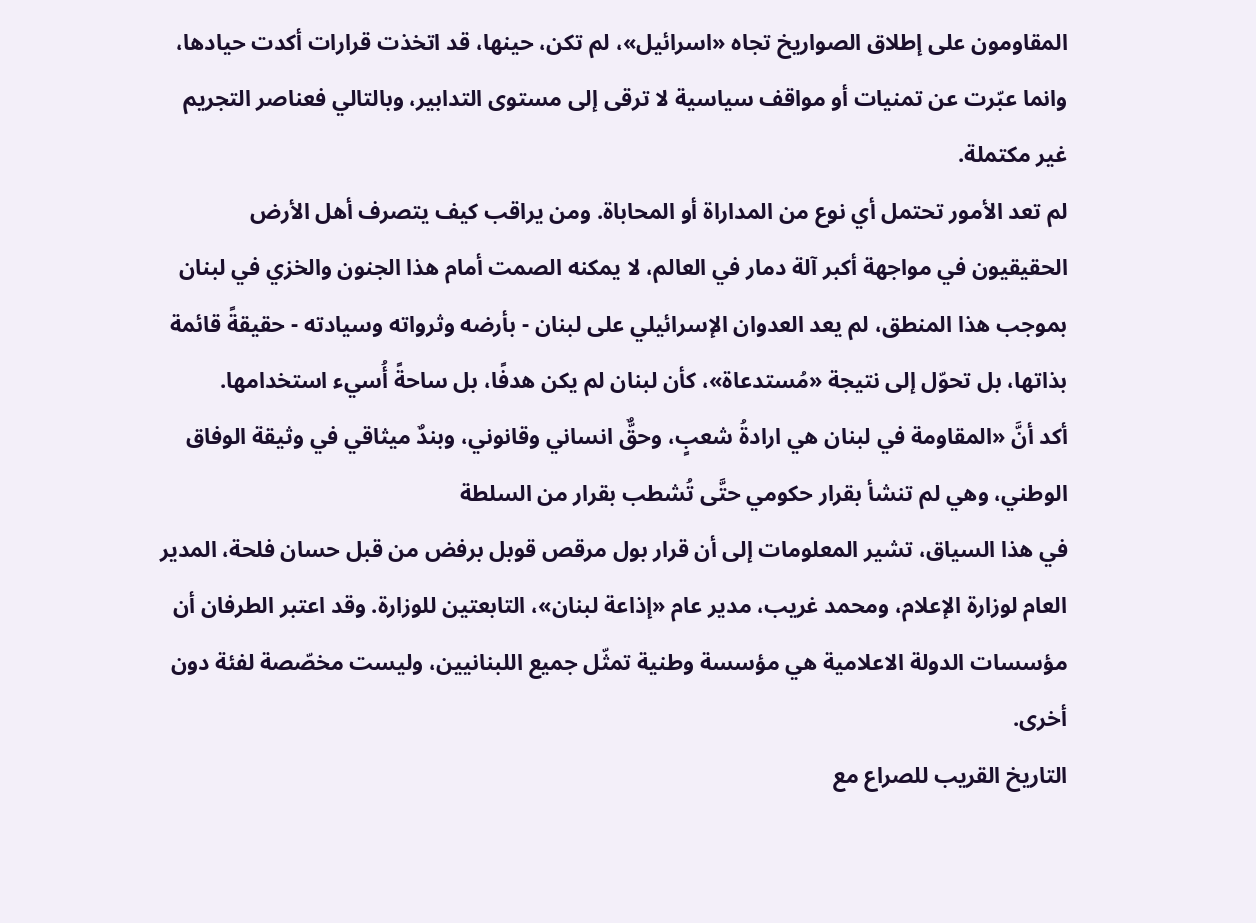المقاومون على إطلاق الصواريخ تجاه «اسرائيل»، لم تكن، حينها، قد اتخذت قرارات أكدت حيادها، وانما عبّرت عن تمنيات أو مواقف سياسية لا ترقى إلى مستوى التدابير، وبالتالي فعناصر التجريم غير مكتملة.
لم تعد الأمور تحتمل أي نوع من المداراة أو المحاباة. ومن يراقب كيف يتصرف أهل الأرض الحقيقيون في مواجهة أكبر آلة دمار في العالم، لا يمكنه الصمت أمام هذا الجنون والخزي في لبنان
بموجب هذا المنطق، لم يعد العدوان الإسرائيلي على لبنان - بأرضه وثرواته وسيادته - حقيقةً قائمة بذاتها، بل تحوّل إلى نتيجة «مُستدعاة»، كأن لبنان لم يكن هدفًا، بل ساحةً أُسيء استخدامها.
أكد أنَّ «المقاومة في لبنان هي ارادةُ شعبٍ، وحقٌّ انساني وقانوني، وبندٌ ميثاقي في وثيقة الوفاق الوطني، وهي لم تنشأ بقرار حكومي حتَّى تُشطب بقرار من السلطة
في هذا السياق، تشير المعلومات إلى أن قرار بول مرقص قوبل برفض من قبل حسان فلحة، المدير العام لوزارة الإعلام، ومحمد غريب، مدير عام «إذاعة لبنان»، التابعتين للوزارة. وقد اعتبر الطرفان أن مؤسسات الدولة الاعلامية هي مؤسسة وطنية تمثّل جميع اللبنانيين، وليست مخصّصة لفئة دون أخرى.
التاريخ القريب للصراع مع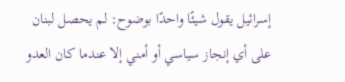إسرائيل يقول شيئًا واحدًا بوضوح: لم يحصل لبنان على أي إنجاز سياسي أو أمني إلا عندما كان العدو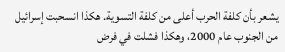يشعر بأن كلفة الحرب أعلى من كلفة التسوية. هكذا انسحبت إسرائيل من الجنوب عام 2000، وهكذا فشلت في فرض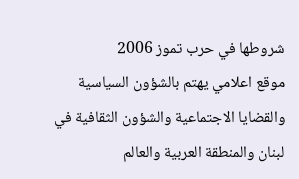شروطها في حرب تموز 2006
موقع اعلامي يهتم بالشؤون السياسية والقضايا الاجتماعية والشؤون الثقافية في لبنان والمنطقة العربية والعالم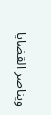ويناصر القضايا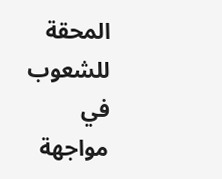المحقة للشعوب في مواجهة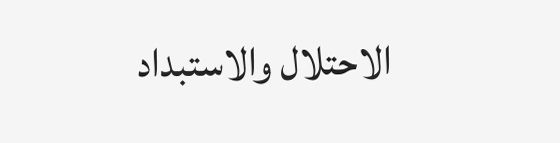الاحتلال والاستبداد